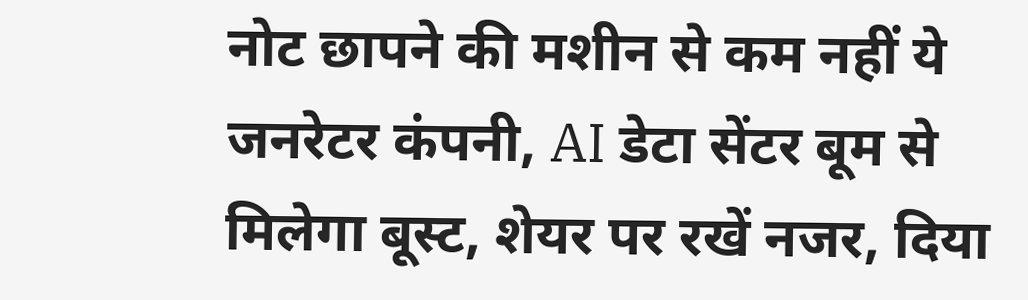नोट छापने की मशीन से कम नहीं ये जनरेटर कंपनी, AI डेटा सेंटर बूम से मिलेगा बूस्ट, शेयर पर रखें नजर, दिया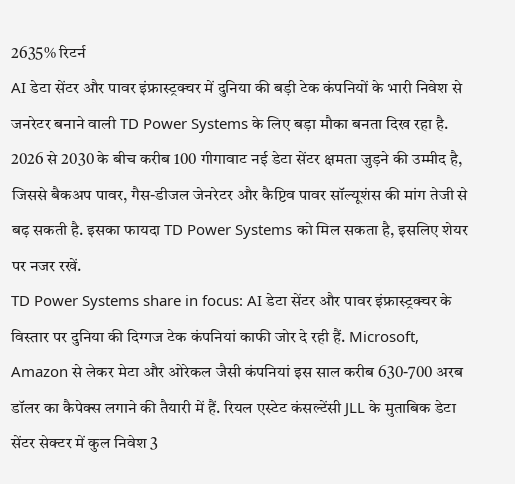2635% रिटर्न
AI डेटा सेंटर और पावर इंफ्रास्ट्रक्चर में दुनिया की बड़ी टेक कंपनियों के भारी निवेश से जनरेटर बनाने वाली TD Power Systems के लिए बड़ा मौका बनता दिख रहा है. 2026 से 2030 के बीच करीब 100 गीगावाट नई डेटा सेंटर क्षमता जुड़ने की उम्मीद है, जिससे बैकअप पावर, गैस-डीजल जेनरेटर और कैप्टिव पावर सॉल्यूशंस की मांग तेजी से बढ़ सकती है. इसका फायदा TD Power Systems को मिल सकता है, इसलिए शेयर पर नजर रखें.
TD Power Systems share in focus: AI डेटा सेंटर और पावर इंफ्रास्ट्रक्चर के विस्तार पर दुनिया की दिग्गज टेक कंपनियां काफी जोर दे रही हैं. Microsoft, Amazon से लेकर मेटा और ओरेकल जैसी कंपनियां इस साल करीब 630-700 अरब डॉलर का कैपेक्स लगाने की तैयारी में हैं. रियल एस्टेट कंसल्टेंसी JLL के मुताबिक डेटा सेंटर सेक्टर में कुल निवेश 3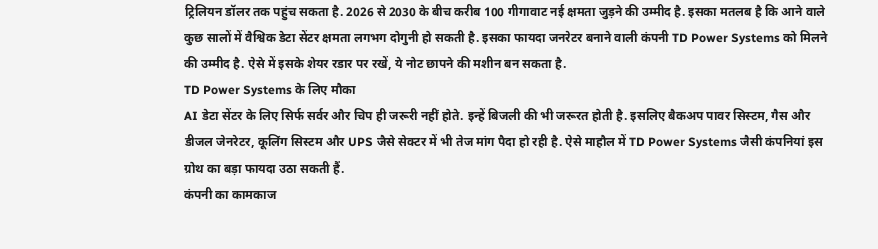ट्रिलियन डॉलर तक पहुंच सकता है. 2026 से 2030 के बीच करीब 100 गीगावाट नई क्षमता जुड़ने की उम्मीद है. इसका मतलब है कि आने वाले कुछ सालों में वैश्विक डेटा सेंटर क्षमता लगभग दोगुनी हो सकती है. इसका फायदा जनरेटर बनाने वाली कंपनी TD Power Systems को मिलने की उम्मीद है. ऐसे में इसके शेयर रडार पर रखें, ये नोट छापने की मशीन बन सकता है.
TD Power Systems के लिए मौका
AI डेटा सेंटर के लिए सिर्फ सर्वर और चिप ही जरूरी नहीं होते. इन्हें बिजली की भी जरूरत होती है. इसलिए बैकअप पावर सिस्टम, गैस और डीजल जेनरेटर, कूलिंग सिस्टम और UPS जैसे सेक्टर में भी तेज मांग पैदा हो रही है. ऐसे माहौल में TD Power Systems जैसी कंपनियां इस ग्रोथ का बड़ा फायदा उठा सकती हैं.
कंपनी का कामकाज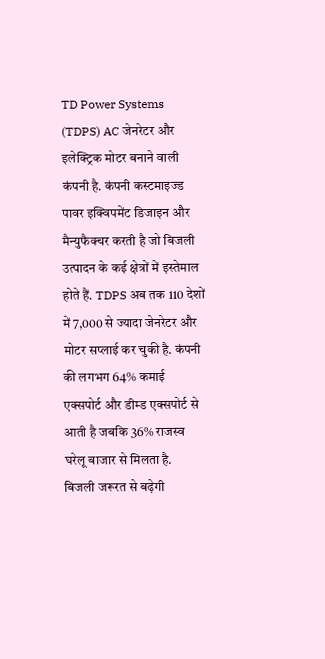TD Power Systems (TDPS) AC जेनरेटर और इलेक्ट्रिक मोटर बनाने वाली कंपनी है. कंपनी कस्टमाइज्ड पावर इक्विपमेंट डिजाइन और मैन्युफैक्चर करती है जो बिजली उत्पादन के कई क्षेत्रों में इस्तेमाल होते हैं. TDPS अब तक 110 देशों में 7,000 से ज्यादा जेनरेटर और मोटर सप्लाई कर चुकी है. कंपनी की लगभग 64% कमाई एक्सपोर्ट और डीम्ड एक्सपोर्ट से आती है जबकि 36% राजस्व घरेलू बाजार से मिलता है.
बिजली जरूरत से बढ़ेगी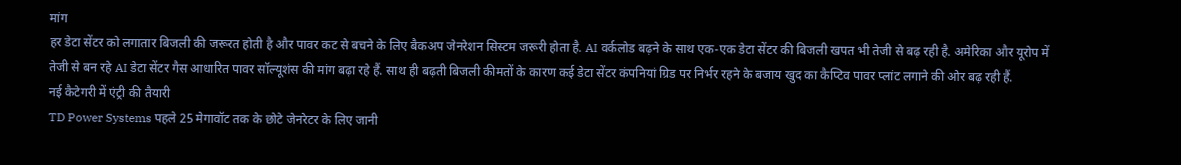मांग
हर डेटा सेंटर को लगातार बिजली की जरूरत होती है और पावर कट से बचने के लिए बैकअप जेनरेशन सिस्टम जरूरी होता है. AI वर्कलोड बढ़ने के साथ एक-एक डेटा सेंटर की बिजली खपत भी तेजी से बढ़ रही है. अमेरिका और यूरोप में तेजी से बन रहे AI डेटा सेंटर गैस आधारित पावर सॉल्यूशंस की मांग बढ़ा रहे हैं. साथ ही बढ़ती बिजली कीमतों के कारण कई डेटा सेंटर कंपनियां ग्रिड पर निर्भर रहने के बजाय खुद का कैप्टिव पावर प्लांट लगाने की ओर बढ़ रही हैं.
नई कैटेगरी में एंट्री की तैयारी
TD Power Systems पहले 25 मेगावॉट तक के छोटे जेनरेटर के लिए जानी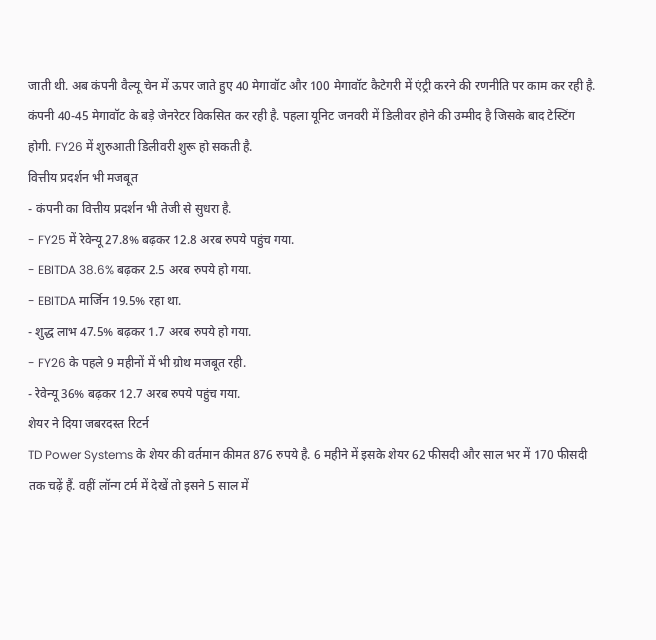जाती थी. अब कंपनी वैल्यू चेन में ऊपर जाते हुए 40 मेगावॉट और 100 मेगावॉट कैटेगरी में एंट्री करने की रणनीति पर काम कर रही है. कंपनी 40-45 मेगावॉट के बड़े जेनरेटर विकसित कर रही है. पहला यूनिट जनवरी में डिलीवर होने की उम्मीद है जिसके बाद टेस्टिंग होगी. FY26 में शुरुआती डिलीवरी शुरू हो सकती है.
वित्तीय प्रदर्शन भी मजबूत
- कंपनी का वित्तीय प्रदर्शन भी तेजी से सुधरा है.
- FY25 में रेवेन्यू 27.8% बढ़कर 12.8 अरब रुपये पहुंच गया.
- EBITDA 38.6% बढ़कर 2.5 अरब रुपये हो गया.
- EBITDA मार्जिन 19.5% रहा था.
- शुद्ध लाभ 47.5% बढ़कर 1.7 अरब रुपये हो गया.
- FY26 के पहले 9 महीनों में भी ग्रोथ मजबूत रही.
- रेवेन्यू 36% बढ़कर 12.7 अरब रुपये पहुंच गया.
शेयर ने दिया जबरदस्त रिटर्न
TD Power Systems के शेयर की वर्तमान कीमत 876 रुपये है. 6 महीने में इसके शेयर 62 फीसदी और साल भर में 170 फीसदी तक चढ़ें हैं. वहीं लॉन्ग टर्म में देखें तो इसने 5 साल में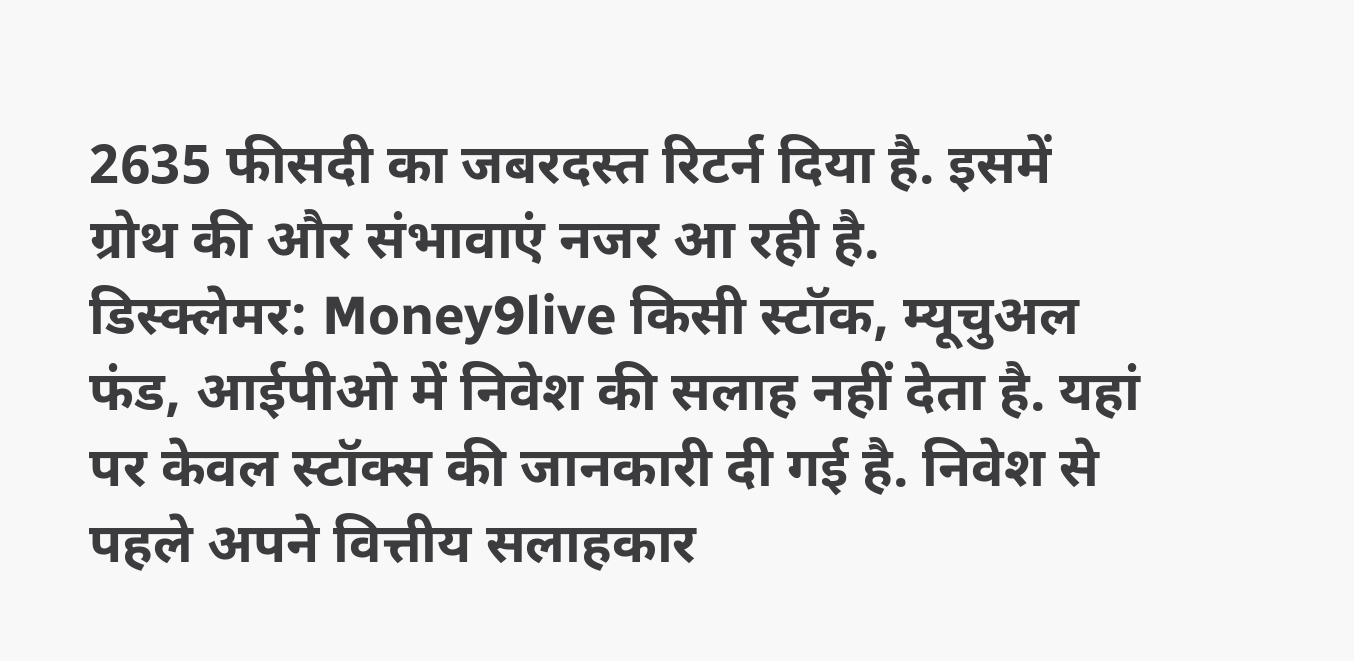2635 फीसदी का जबरदस्त रिटर्न दिया है. इसमें ग्रोथ की और संभावाएं नजर आ रही है.
डिस्क्लेमर: Money9live किसी स्टॉक, म्यूचुअल फंड, आईपीओ में निवेश की सलाह नहीं देता है. यहां पर केवल स्टॉक्स की जानकारी दी गई है. निवेश से पहले अपने वित्तीय सलाहकार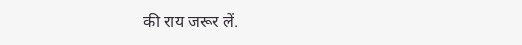की राय जरूर लें.